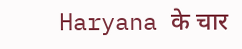Haryana के चार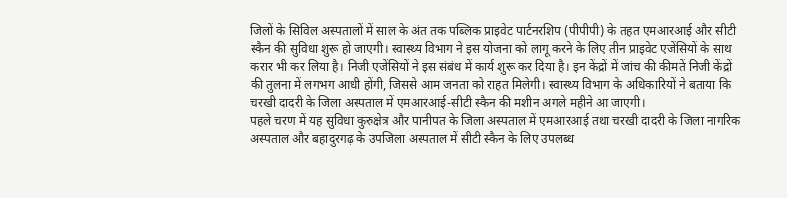जिलों के सिविल अस्पतालों में साल के अंत तक पब्लिक प्राइवेट पार्टनरशिप (पीपीपी) के तहत एमआरआई और सीटी स्कैन की सुविधा शुरू हो जाएगी। स्वास्थ्य विभाग ने इस योजना को लागू करने के लिए तीन प्राइवेट एजेंसियों के साथ करार भी कर लिया है। निजी एजेंसियों ने इस संबंध में कार्य शुरू कर दिया है। इन केंद्रों में जांच की कीमतें निजी केंद्रों की तुलना में लगभग आधी होंगी, जिससे आम जनता को राहत मिलेगी। स्वास्थ्य विभाग के अधिकारियों ने बताया कि चरखी दादरी के जिला अस्पताल में एमआरआई-सीटी स्कैन की मशीन अगले महीने आ जाएगी।
पहले चरण में यह सुविधा कुरुक्षेत्र और पानीपत के जिला अस्पताल में एमआरआई तथा चरखी दादरी के जिला नागरिक अस्पताल और बहादुरगढ़ के उपजिला अस्पताल में सीटी स्कैन के लिए उपलब्ध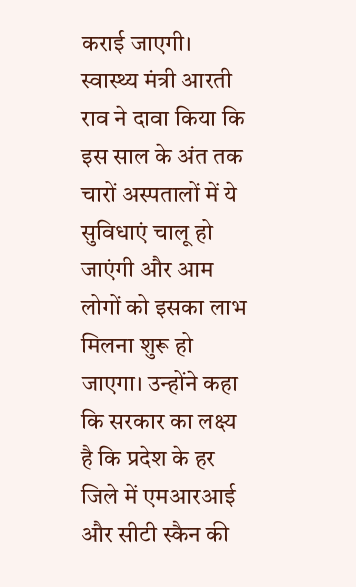कराई जाएगी। स्वास्थ्य मंत्री आरती राव ने दावा किया कि इस साल के अंत तक चारों अस्पतालों में ये सुविधाएं चालू हो जाएंगी और आम लोगों को इसका लाभ मिलना शुरू हो जाएगा। उन्होंने कहा कि सरकार का लक्ष्य है कि प्रदेश के हर जिले में एमआरआई और सीटी स्कैन की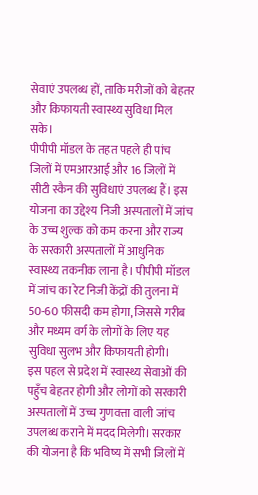सेवाएं उपलब्ध हों, ताकि मरीजों को बेहतर और किफायती स्वास्थ्य सुविधा मिल सके।
पीपीपी मॉडल के तहत पहले ही पांच जिलों में एमआरआई और 16 जिलों में सीटी स्कैन की सुविधाएं उपलब्ध हैं। इस योजना का उद्देश्य निजी अस्पतालों में जांच के उच्च शुल्क को कम करना और राज्य के सरकारी अस्पतालों में आधुनिक स्वास्थ्य तकनीक लाना है। पीपीपी मॉडल में जांच का रेट निजी केंद्रों की तुलना में 50-60 फीसदी कम होगा, जिससे गरीब और मध्यम वर्ग के लोगों के लिए यह सुविधा सुलभ और किफायती होगी।
इस पहल से प्रदेश में स्वास्थ्य सेवाओं की पहुँच बेहतर होगी और लोगों को सरकारी अस्पतालों में उच्च गुणवत्ता वाली जांच उपलब्ध कराने में मदद मिलेगी। सरकार की योजना है कि भविष्य में सभी जिलों में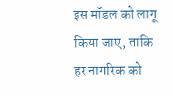इस मॉडल को लागू किया जाए, ताकि हर नागरिक को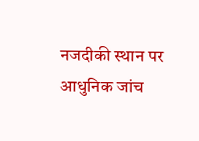नजदीकी स्थान पर आधुनिक जांच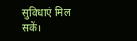सुविधाएं मिल सकें।